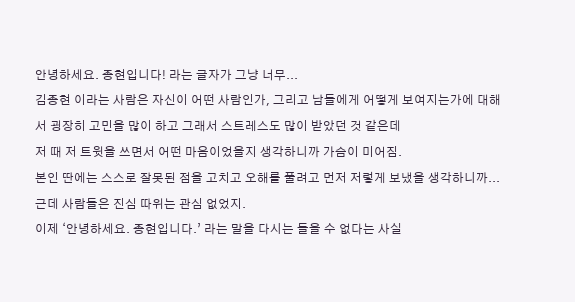안녕하세요. 종현입니다! 라는 글자가 그냥 너무...
김종현 이라는 사람은 자신이 어떤 사람인가, 그리고 남들에게 어떻게 보여지는가에 대해서 굉장히 고민을 많이 하고 그래서 스트레스도 많이 받았던 것 같은데
저 때 저 트윗을 쓰면서 어떤 마음이었을지 생각하니까 가슴이 미어짐.
본인 딴에는 스스로 잘못된 점을 고치고 오해를 풀려고 먼저 저렇게 보냈을 생각하니까...
근데 사람들은 진심 따위는 관심 없었지.
이제 ‘안녕하세요. 종현입니다.’ 라는 말을 다시는 들을 수 없다는 사실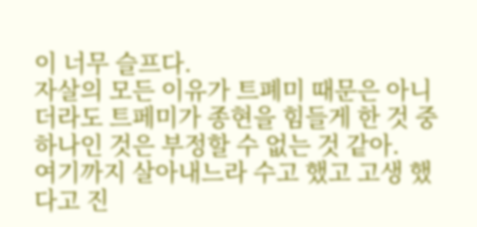이 너무 슬프다.
자살의 모든 이유가 트폐미 때문은 아니더라도 트페미가 종현을 힘들게 한 것 중 하나인 것은 부정할 수 없는 것 같아.
여기까지 살아내느라 수고 했고 고생 했다고 진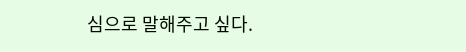심으로 말해주고 싶다.